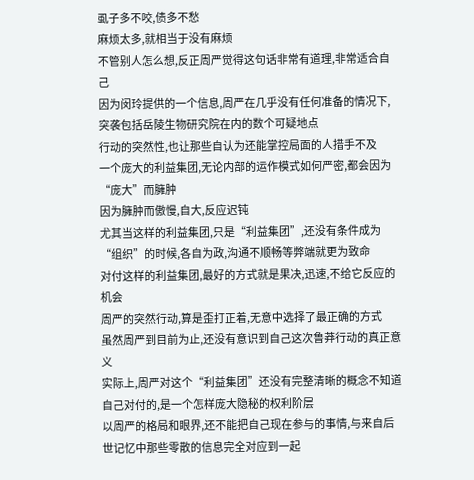虱子多不咬,债多不愁
麻烦太多,就相当于没有麻烦
不管别人怎么想,反正周严觉得这句话非常有道理,非常适合自己
因为闵玲提供的一个信息,周严在几乎没有任何准备的情况下,突袭包括岳陵生物研究院在内的数个可疑地点
行动的突然性,也让那些自认为还能掌控局面的人措手不及
一个庞大的利益集团,无论内部的运作模式如何严密,都会因为“庞大”而臃肿
因为臃肿而傲慢,自大,反应迟钝
尤其当这样的利益集团,只是“利益集团”,还没有条件成为“组织”的时候,各自为政,沟通不顺畅等弊端就更为致命
对付这样的利益集团,最好的方式就是果决,迅速,不给它反应的机会
周严的突然行动,算是歪打正着,无意中选择了最正确的方式
虽然周严到目前为止,还没有意识到自己这次鲁莽行动的真正意义
实际上,周严对这个“利益集团”还没有完整清晰的概念不知道自己对付的,是一个怎样庞大隐秘的权利阶层
以周严的格局和眼界,还不能把自己现在参与的事情,与来自后世记忆中那些零散的信息完全对应到一起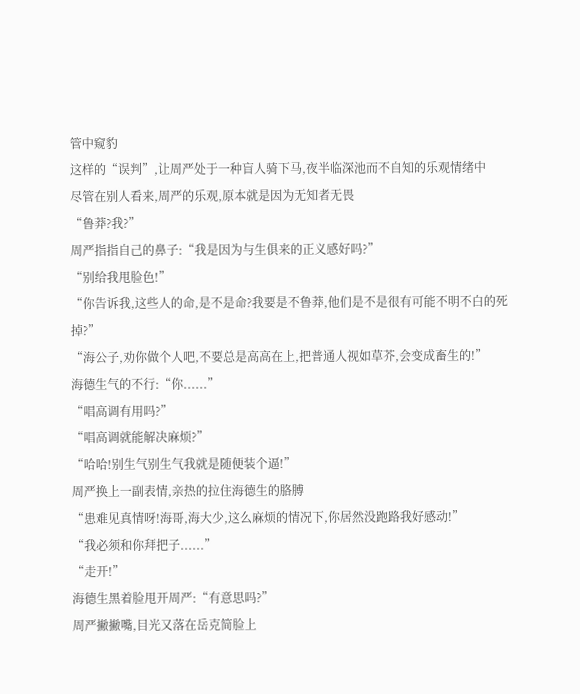管中窥豹
这样的“误判”,让周严处于一种盲人骑下马,夜半临深池而不自知的乐观情绪中
尽管在别人看来,周严的乐观,原本就是因为无知者无畏
“鲁莽?我?”
周严指指自己的鼻子:“我是因为与生俱来的正义感好吗?”
“别给我甩脸色!”
“你告诉我,这些人的命,是不是命?我要是不鲁莽,他们是不是很有可能不明不白的死掉?”
“海公子,劝你做个人吧,不要总是高高在上,把普通人视如草芥,会变成畜生的!”
海德生气的不行:“你......”
“唱高调有用吗?”
“唱高调就能解决麻烦?”
“哈哈!别生气别生气我就是随便装个逼!”
周严换上一副表情,亲热的拉住海德生的胳膊
“患难见真情呀!海哥,海大少,这么麻烦的情况下,你居然没跑路我好感动!”
“我必须和你拜把子......”
“走开!”
海德生黑着脸甩开周严:“有意思吗?”
周严撇撇嘴,目光又落在岳克简脸上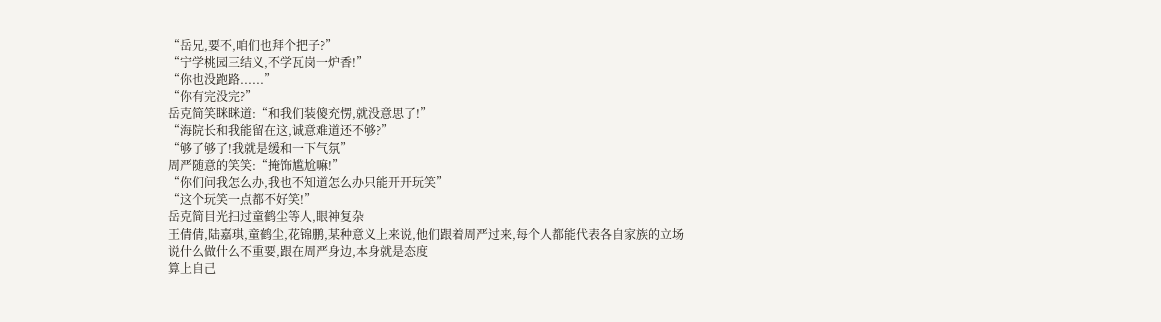“岳兄,要不,咱们也拜个把子?”
“宁学桃园三结义,不学瓦岗一炉香!”
“你也没跑路......”
“你有完没完?”
岳克简笑眯眯道:“和我们装傻充愣,就没意思了!”
“海院长和我能留在这,诚意难道还不够?”
“够了够了!我就是缓和一下气氛”
周严随意的笑笑:“掩饰尴尬嘛!”
“你们问我怎么办,我也不知道怎么办只能开开玩笑”
“这个玩笑一点都不好笑!”
岳克简目光扫过童鹤尘等人,眼神复杂
王倩倩,陆嘉琪,童鹤尘,花锦鹏,某种意义上来说,他们跟着周严过来,每个人都能代表各自家族的立场
说什么做什么不重要,跟在周严身边,本身就是态度
算上自己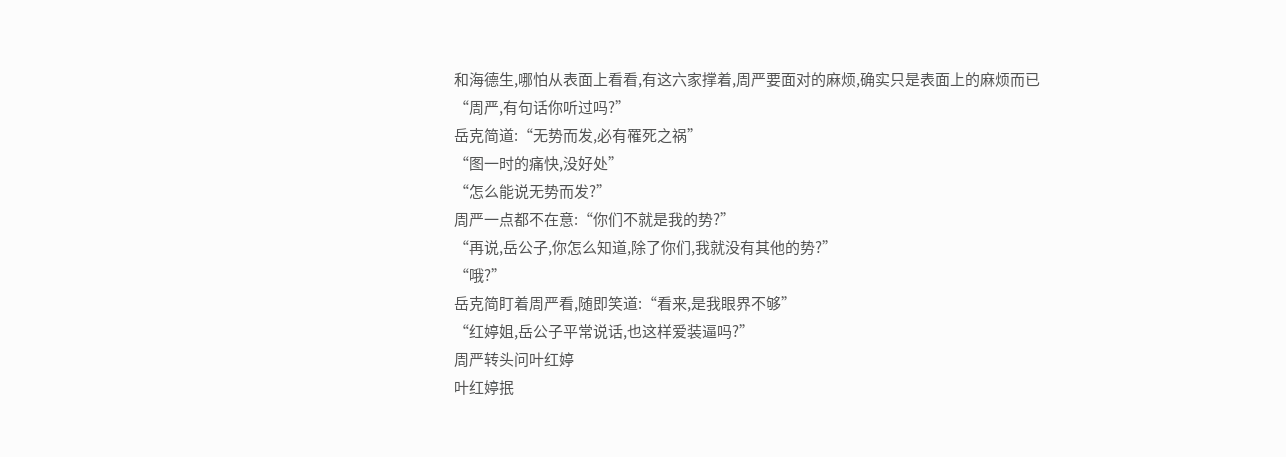和海德生,哪怕从表面上看看,有这六家撑着,周严要面对的麻烦,确实只是表面上的麻烦而已
“周严,有句话你听过吗?”
岳克简道:“无势而发,必有罹死之祸”
“图一时的痛快,没好处”
“怎么能说无势而发?”
周严一点都不在意:“你们不就是我的势?”
“再说,岳公子,你怎么知道,除了你们,我就没有其他的势?”
“哦?”
岳克简盯着周严看,随即笑道:“看来,是我眼界不够”
“红婷姐,岳公子平常说话,也这样爱装逼吗?”
周严转头问叶红婷
叶红婷抿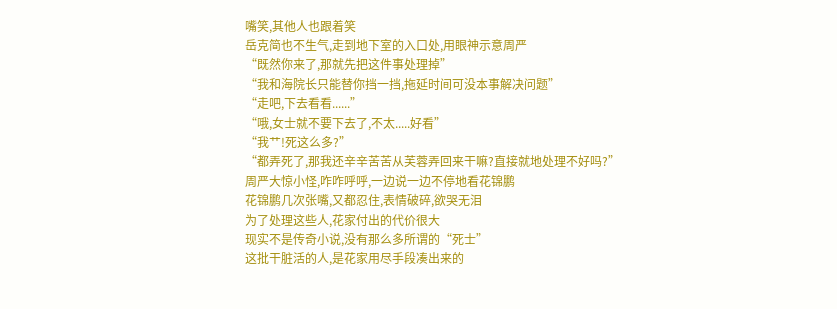嘴笑,其他人也跟着笑
岳克简也不生气,走到地下室的入口处,用眼神示意周严
“既然你来了,那就先把这件事处理掉”
“我和海院长只能替你挡一挡,拖延时间可没本事解决问题”
“走吧,下去看看......”
“哦,女士就不要下去了,不太.....好看”
“我艹!死这么多?”
“都弄死了,那我还辛辛苦苦从芙蓉弄回来干嘛?直接就地处理不好吗?”
周严大惊小怪,咋咋呼呼,一边说一边不停地看花锦鹏
花锦鹏几次张嘴,又都忍住,表情破碎,欲哭无泪
为了处理这些人,花家付出的代价很大
现实不是传奇小说,没有那么多所谓的“死士”
这批干脏活的人,是花家用尽手段凑出来的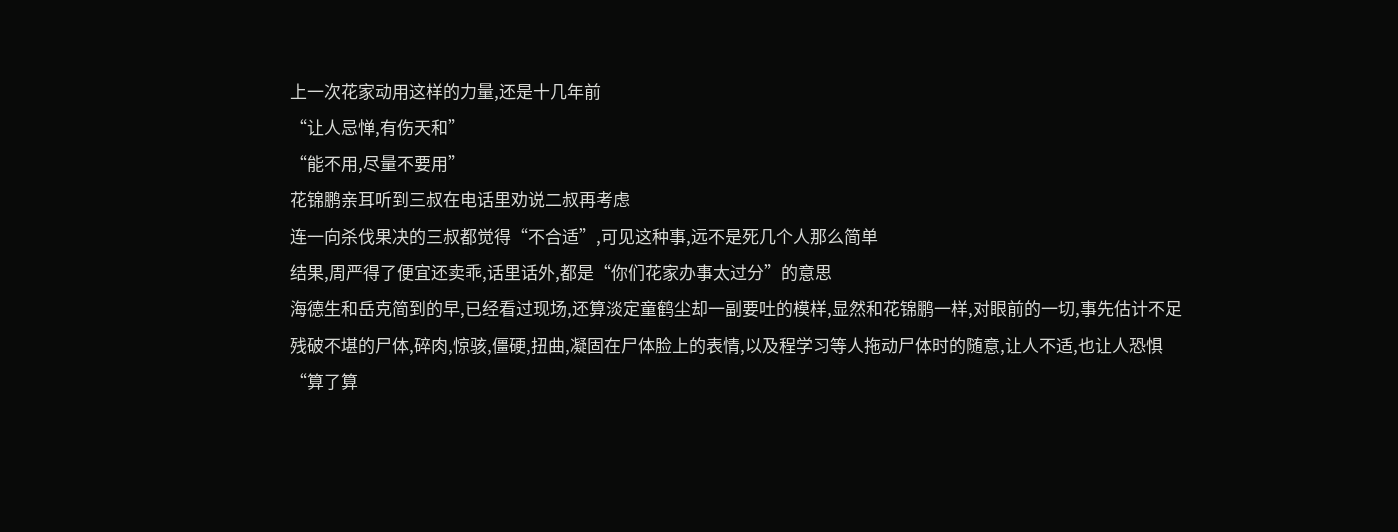上一次花家动用这样的力量,还是十几年前
“让人忌惮,有伤天和”
“能不用,尽量不要用”
花锦鹏亲耳听到三叔在电话里劝说二叔再考虑
连一向杀伐果决的三叔都觉得“不合适”,可见这种事,远不是死几个人那么简单
结果,周严得了便宜还卖乖,话里话外,都是“你们花家办事太过分”的意思
海德生和岳克简到的早,已经看过现场,还算淡定童鹤尘却一副要吐的模样,显然和花锦鹏一样,对眼前的一切,事先估计不足
残破不堪的尸体,碎肉,惊骇,僵硬,扭曲,凝固在尸体脸上的表情,以及程学习等人拖动尸体时的随意,让人不适,也让人恐惧
“算了算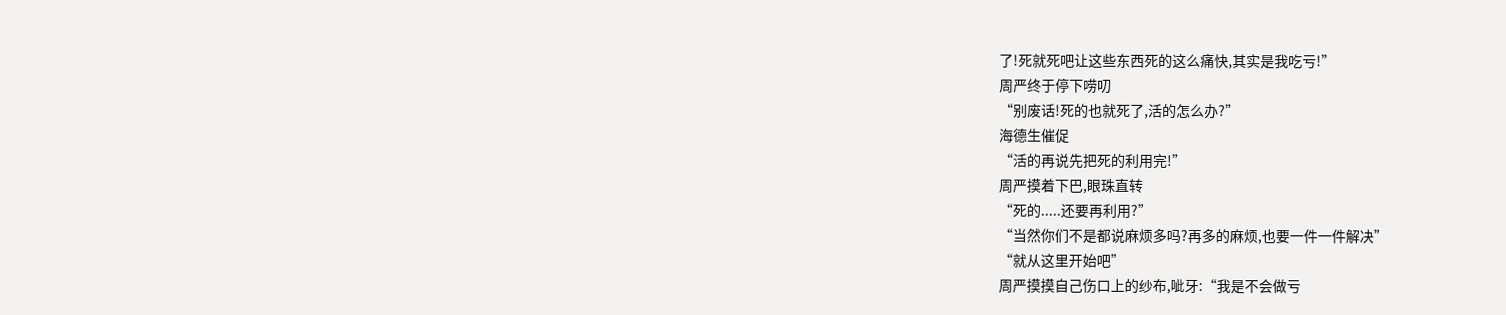了!死就死吧让这些东西死的这么痛快,其实是我吃亏!”
周严终于停下唠叨
“别废话!死的也就死了,活的怎么办?”
海德生催促
“活的再说先把死的利用完!”
周严摸着下巴,眼珠直转
“死的.....还要再利用?”
“当然你们不是都说麻烦多吗?再多的麻烦,也要一件一件解决”
“就从这里开始吧”
周严摸摸自己伤口上的纱布,呲牙:“我是不会做亏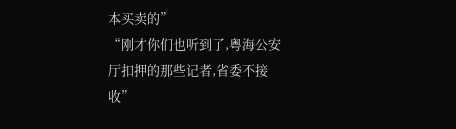本买卖的”
“刚才你们也听到了,粤海公安厅扣押的那些记者,省委不接收”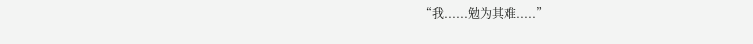“我......勉为其难.....”